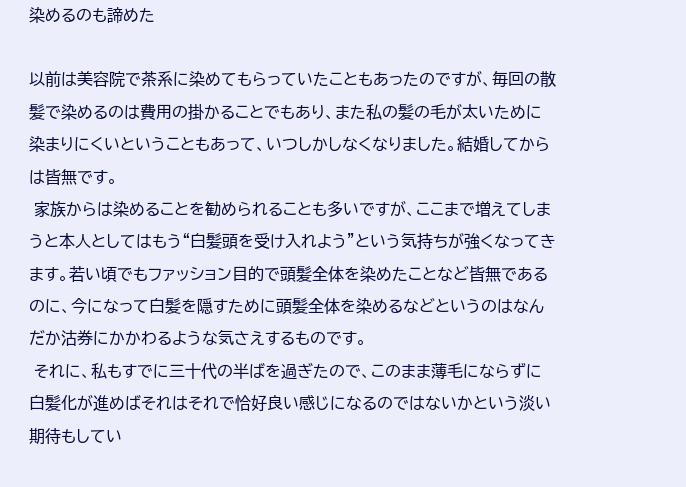染めるのも諦めた

以前は美容院で茶系に染めてもらっていたこともあったのですが、毎回の散髪で染めるのは費用の掛かることでもあり、また私の髪の毛が太いために染まりにくいということもあって、いつしかしなくなりました。結婚してからは皆無です。
 家族からは染めることを勧められることも多いですが、ここまで増えてしまうと本人としてはもう“白髪頭を受け入れよう”という気持ちが強くなってきます。若い頃でもファッション目的で頭髪全体を染めたことなど皆無であるのに、今になって白髪を隠すために頭髪全体を染めるなどというのはなんだか沽券にかかわるような気さえするものです。
 それに、私もすでに三十代の半ばを過ぎたので、このまま薄毛にならずに白髪化が進めばそれはそれで恰好良い感じになるのではないかという淡い期待もしてい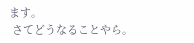ます。
 さてどうなることやら。